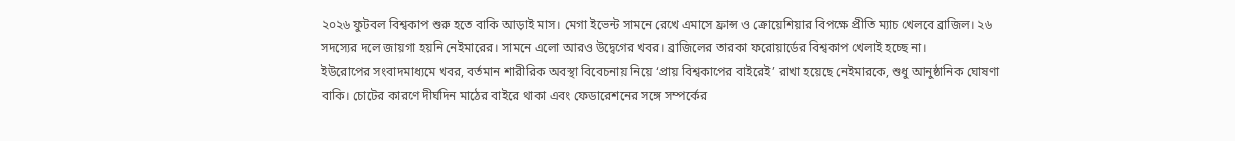২০২৬ ফুটবল বিশ্বকাপ শুরু হতে বাকি আড়াই মাস। মেগা ইভেন্ট সামনে রেখে এমাসে ফ্রান্স ও ক্রোয়েশিয়ার বিপক্ষে প্রীতি ম্যাচ খেলবে ব্রাজিল। ২৬ সদস্যের দলে জায়গা হয়নি নেইমারের। সামনে এলো আরও উদ্বেগের খবর। ব্রাজিলের তারকা ফরোয়ার্ডের বিশ্বকাপ খেলাই হচ্ছে না।
ইউরোপের সংবাদমাধ্যমে খবর, বর্তমান শারীরিক অবস্থা বিবেচনায় নিয়ে ‘প্রায় বিশ্বকাপের বাইরেই’ রাখা হয়েছে নেইমারকে, শুধু আনুষ্ঠানিক ঘোষণা বাকি। চোটের কারণে দীর্ঘদিন মাঠের বাইরে থাকা এবং ফেডারেশনের সঙ্গে সম্পর্কের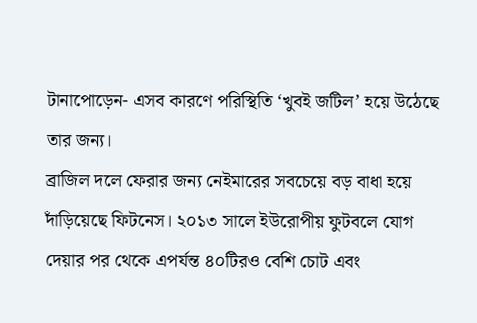টানাপোড়েন- এসব কারণে পরিস্থিতি ‘খুবই জটিল’ হয়ে উঠেছে তার জন্য।
ব্রাজিল দলে ফেরার জন্য নেইমারের সবচেয়ে বড় বাধা হয়ে দাঁড়িয়েছে ফিটনেস। ২০১৩ সালে ইউরোপীয় ফুটবলে যোগ দেয়ার পর থেকে এপর্যন্ত ৪০টিরও বেশি চোট এবং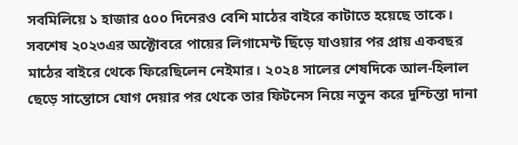সবমিলিয়ে ১ হাজার ৫০০ দিনেরও বেশি মাঠের বাইরে কাটাতে হয়েছে তাকে।
সবশেষ ২০২৩এর অক্টোবরে পায়ের লিগামেন্ট ছিঁড়ে যাওয়ার পর প্রায় একবছর মাঠের বাইরে থেকে ফিরেছিলেন নেইমার। ২০২৪ সালের শেষদিকে আল-হিলাল ছেড়ে সান্তোসে যোগ দেয়ার পর থেকে তার ফিটনেস নিয়ে নতুন করে দুশ্চিন্তা দানা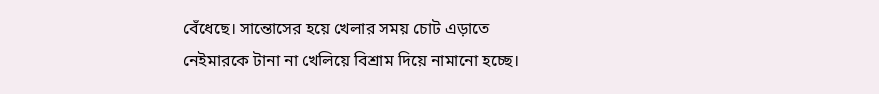বেঁধেছে। সান্তোসের হয়ে খেলার সময় চোট এড়াতে নেইমারকে টানা না খেলিয়ে বিশ্রাম দিয়ে নামানো হচ্ছে।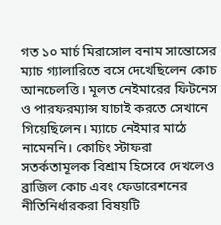গত ১০ মার্চ মিরাসোল বনাম সান্তোসের ম্যাচ গ্যালারিতে বসে দেখেছিলেন কোচ আনচেলত্তি। মূলত নেইমারের ফিটনেস ও পারফরম্যান্স যাচাই করতে সেখানে গিয়েছিলেন। ম্যাচে নেইমার মাঠে নামেননি। কোচিং স্টাফরা সতর্কতামূলক বিশ্রাম হিসেবে দেখলেও ব্রাজিল কোচ এবং ফেডারেশনের নীতিনির্ধারকরা বিষয়টি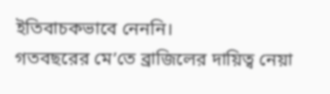ইতিবাচকভাবে নেননি।
গতবছরের মে’তে ব্রাজিলের দায়িত্ব নেয়া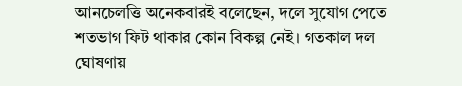আনচেলত্তি অনেকবারই বলেছেন, দলে সুযোগ পেতে শতভাগ ফিট থাকার কোন বিকল্প নেই। গতকাল দল ঘোষণায়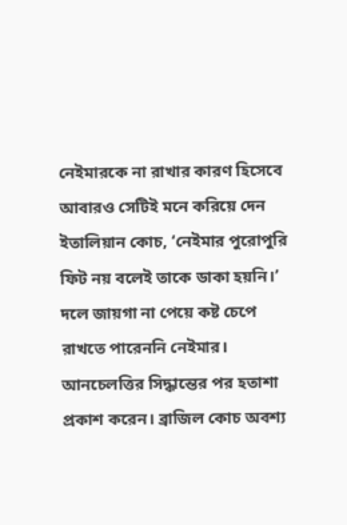নেইমারকে না রাখার কারণ হিসেবে আবারও সেটিই মনে করিয়ে দেন ইতালিয়ান কোচ, ‘নেইমার পুরোপুরি ফিট নয় বলেই তাকে ডাকা হয়নি।’
দলে জায়গা না পেয়ে কষ্ট চেপে রাখতে পারেননি নেইমার। আনচেলত্তির সিদ্ধান্তের পর হতাশা প্রকাশ করেন। ব্রাজিল কোচ অবশ্য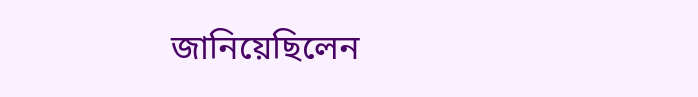জানিয়েছিলেন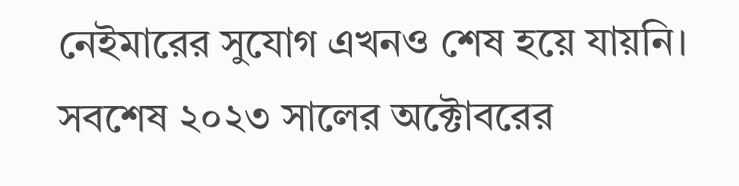নেইমারের সুযোগ এখনও শেষ হয়ে যায়নি। সবশেষ ২০২৩ সালের অক্টোবরের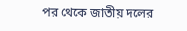পর থেকে জাতীয় দলের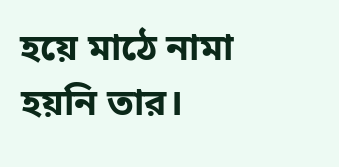হয়ে মাঠে নামা হয়নি তার।